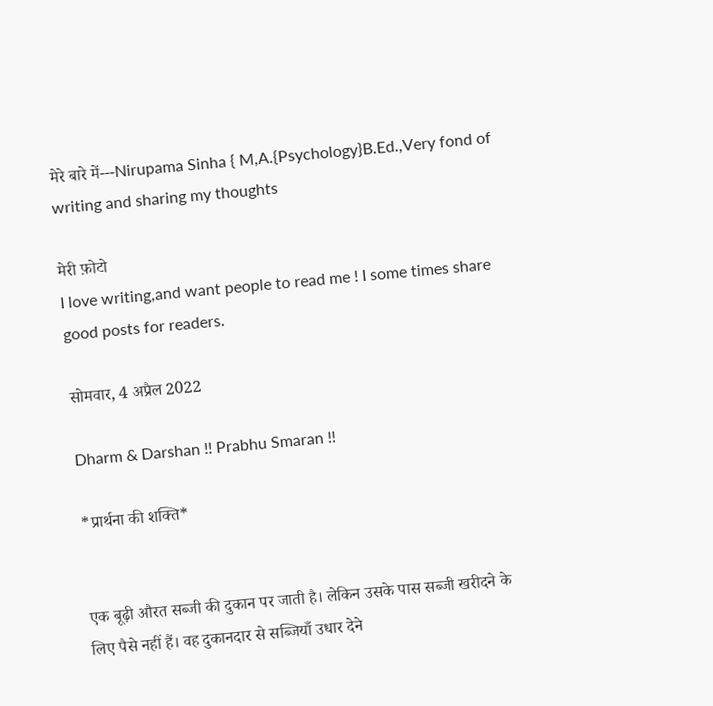मेरे बारे में---Nirupama Sinha { M,A.{Psychology}B.Ed.,Very fond of writing and sharing my thoughts

मेरी फ़ोटो
I love writing,and want people to read me ! I some times share good posts for readers.

सोमवार, 4 अप्रैल 2022

Dharm & Darshan !! Prabhu Smaran !!

*प्रार्थना की शक्ति*


एक बूढ़ी औरत सब्जी की दुकान पर जाती है। लेकिन उसके पास सब्जी खरीदने के लिए पैसे नहीं हैं। वह दुकानदार से सब्जियाँ उधार देने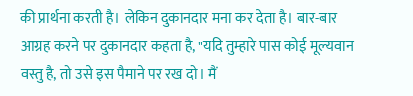की प्रार्थना करती है। लेकिन दुकानदार मना कर देता है। बार-बार आग्रह करने पर दुकानदार कहता है, "यदि तुम्हारे पास कोई मूल्यवान वस्तु है, तो उसे इस पैमाने पर रख दो। मैं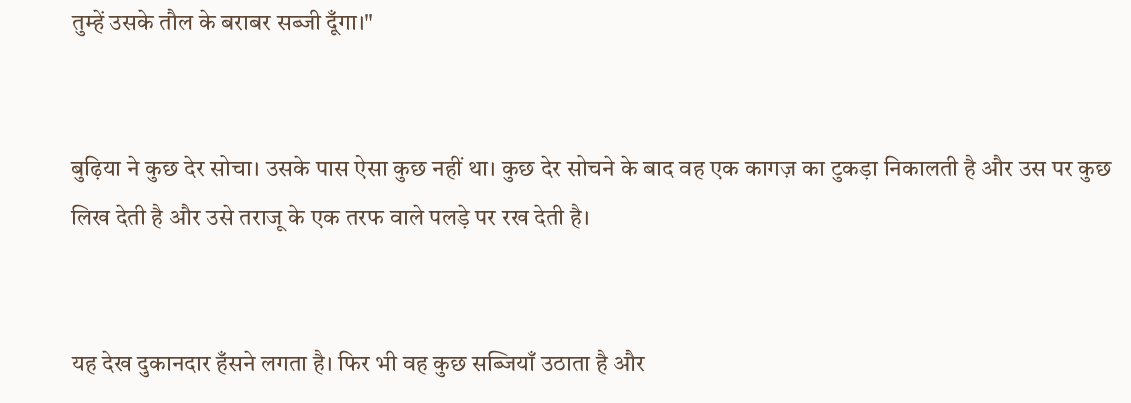तुम्हें उसके तौल के बराबर सब्जी दूँगा।"


बुढ़िया ने कुछ देर सोचा। उसके पास ऐसा कुछ नहीं था। कुछ देर सोचने के बाद वह एक कागज़ का टुकड़ा निकालती है और उस पर कुछ लिख देती है और उसे तराजू के एक तरफ वाले पलड़े पर रख देती है।


यह देख दुकानदार हँसने लगता है। फिर भी वह कुछ सब्जियाँ उठाता है और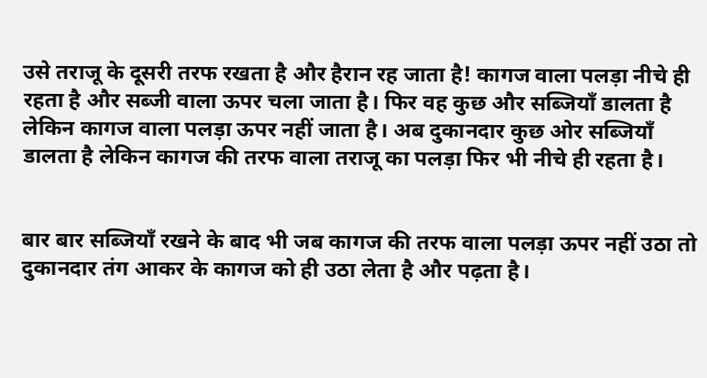उसे तराजू के दूसरी तरफ रखता है और हैरान रह जाता है! कागज वाला पलड़ा नीचे ही रहता है और सब्जी वाला ऊपर चला जाता है। फिर वह कुछ और सब्जियाँ डालता है लेकिन कागज वाला पलड़ा ऊपर नहीं जाता है। अब दुकानदार कुछ ओर सब्जियाँ डालता है लेकिन कागज की तरफ वाला तराजू का पलड़ा फिर भी नीचे ही रहता है।


बार बार सब्जियाँ रखने के बाद भी जब कागज की तरफ वाला पलड़ा ऊपर नहीं उठा तो दुकानदार तंग आकर के कागज को ही उठा लेता है और पढ़ता है।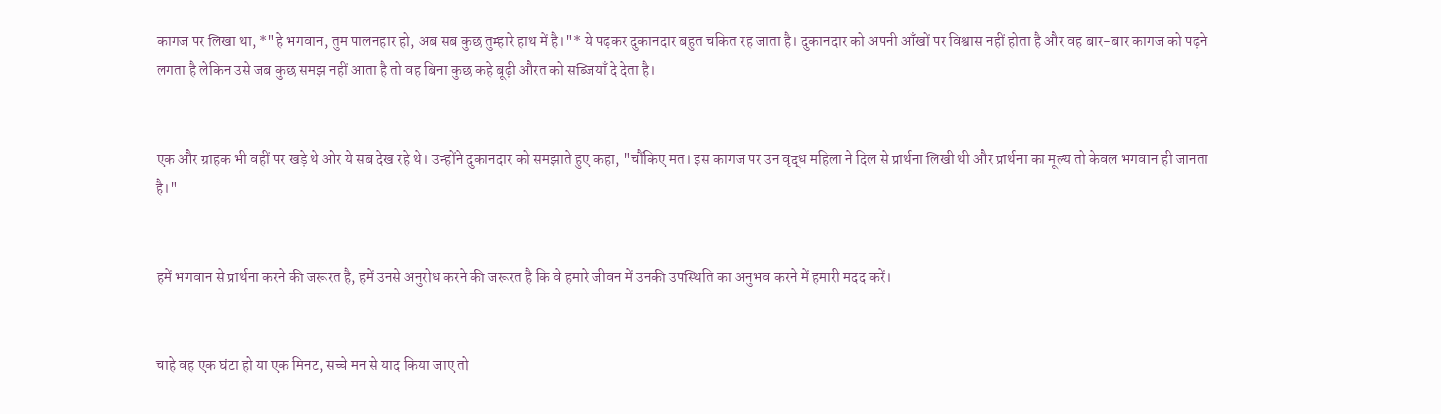कागज पर लिखा था, *"हे भगवान, तुम पालनहार हो, अब सब कुछ तुम्हारे हाथ में है।"* ये पढ़कर दुकानदार बहुत चकित रह जाता है। दुकानदार को अपनी आँखों पर विश्वास नहीं होता है और वह बार-बार कागज को पढ़ने लगता है लेकिन उसे जब कुछ समझ नहीं आता है तो वह बिना कुछ कहे बूढ़ी औरत को सब्जियाँ दे देता है।


एक और ग्राहक भी वहीं पर खड़े थे ओर ये सब देख रहे थे। उन्होंने दुकानदार को समझाते हुए कहा, "चौंकिए मत। इस कागज पर उन वृद्ध महिला ने दिल से प्रार्थना लिखी थी और प्रार्थना का मूल्य तो केवल भगवान ही जानता है।"


हमें भगवान से प्रार्थना करने की जरूरत है, हमें उनसे अनुरोध करने की जरूरत है कि वे हमारे जीवन में उनकी उपस्थिति का अनुभव करने में हमारी मदद करें।


चाहे वह एक घंटा हो या एक मिनट, सच्चे मन से याद किया जाए तो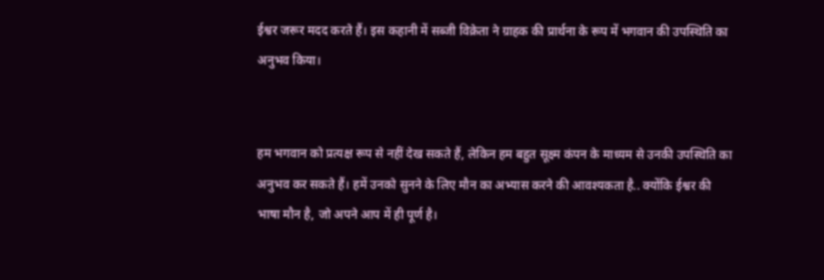ईश्वर जरूर मदद करते हैं। इस कहानी में सब्जी विक्रेता ने ग्राहक की प्रार्थना के रूप में भगवान की उपस्थिति का अनुभव किया।


हम भगवान को प्रत्यक्ष रूप से नहीं देख सकते हैं, लेकिन हम बहुत सूक्ष्म कंपन के माध्यम से उनकी उपस्थिति का अनुभव कर सकते हैं। हमें उनको सुनने के लिए मौन का अभ्यास करने की आवश्यकता है.. क्योंकि ईश्वर की भाषा मौन है, जो अपने आप में ही पूर्ण है।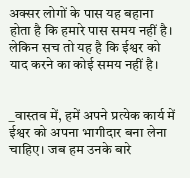अक्सर लोगों के पास यह बहाना होता है कि हमारे पास समय नहीं है। लेकिन सच तो यह है कि ईश्वर को याद करने का कोई समय नहीं है।


_वास्तव में, हमें अपने प्रत्येक कार्य में ईश्वर को अपना भागीदार बना लेना चाहिए। जब हम उनके बारे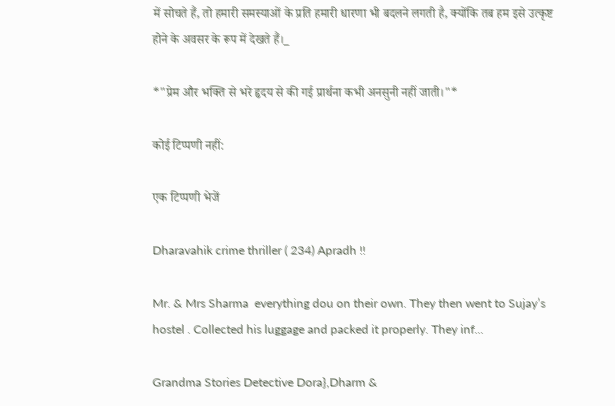में सोचते हैं, तो हमारी समस्याओं के प्रति हमारी धारणा भी बदलने लगती है, क्योंकि तब हम इसे उत्कृष्ट होने के अवसर के रूप में देखते हैं।_

*"प्रेम और भक्ति से भरे हृदय से की गई प्रार्थना कभी अनसुनी नहीं जाती।"*

कोई टिप्पणी नहीं:

एक टिप्पणी भेजें

Dharavahik crime thriller ( 234) Apradh !!

Mr. & Mrs Sharma  everything dou on their own. They then went to Sujay’s hostel . Collected his luggage and packed it properly. They inf...

Grandma Stories Detective Dora},Dharm &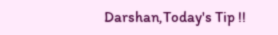Darshan,Today's Tip !!